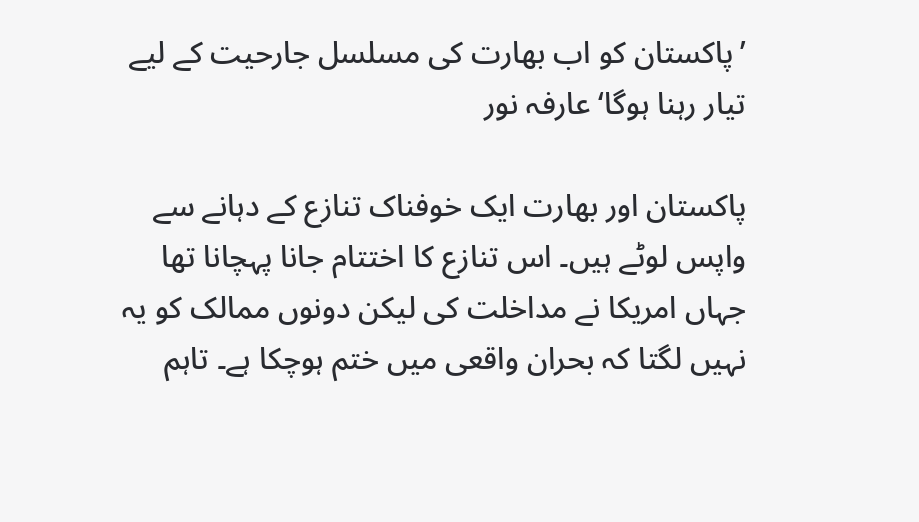’پاکستان کو اب بھارت کی مسلسل جارحیت کے لیے تیار رہنا ہوگا‘ عارفہ نور

پاکستان اور بھارت ایک خوفناک تنازع کے دہانے سے واپس لوٹے ہیں۔ اس تنازع کا اختتام جانا پہچانا تھا جہاں امریکا نے مداخلت کی لیکن دونوں ممالک کو یہ نہیں لگتا کہ بحران واقعی میں ختم ہوچکا ہے۔ تاہم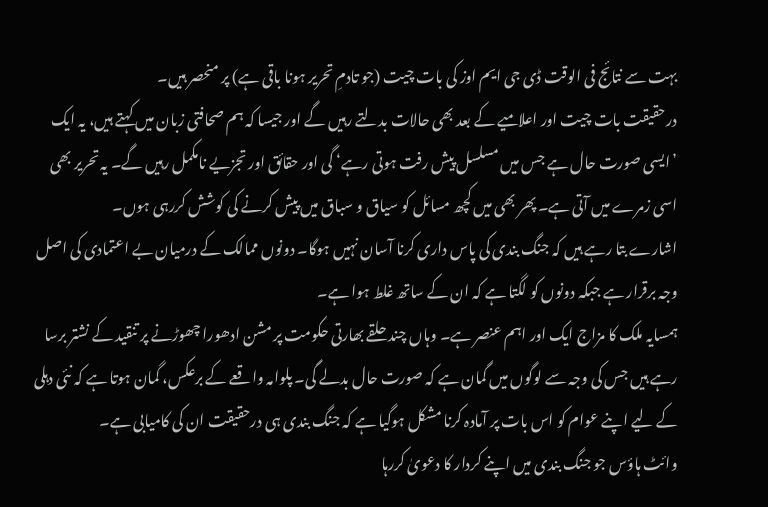بہت سے نتائج فی الوقت ڈی جی ایم اوز کی بات چیت (جو تادمِ تحریر ہونا باقی ہے) پر منحصر ہیں۔
درحقیقت بات چیت اور اعلامیے کے بعد بھی حالات بدلتے رہیں گے اور جیسا کہ ہم صحافتی زبان میں کہتے ہیں، یہ ایک ’ایسی صورت حال ہے جس میں مسلسل پیش رفت ہوتی رہے‘ گی اور حقائق اور تجزیے نامکمل رہیں گے۔ یہ تحریر بھی اسی زمرے میں آتی ہے۔ پھر بھی میں کچھ مسائل کو سیاق و سباق میں پیش کرنے کی کوشش کررہی ہوں۔
اشارے بتا رہے ہیں کہ جنگ بندی کی پاس داری کرنا آسان نہیں ہوگا۔ دونوں ممالک کے درمیان بے اعتمادی کی اصل وجہ برقرار ہے جبکہ دونوں کو لگتا ہے کہ ان کے ساتھ غلط ہوا ہے۔
ہمسایہ ملک کا مزاج ایک اور اہم عنصر ہے۔ وہاں چند حلقے بھارتی حکومت پر مشن ادھورا چھوڑنے پر تنقید کے نشتر برسا رہے ہیں جس کی وجہ سے لوگوں میں گمان ہے کہ صورت حال بدلے گی۔ پلوامہ واقعے کے برعکس، گمان ہوتا ہے کہ نئی دہلی کے لیے اپنے عوام کو اس بات پر آمادہ کرنا مشکل ہوگیا ہے کہ جنگ بندی ہی درحقیقت ان کی کامیابی ہے۔
وائٹ ہاؤس جو جنگ بندی میں اپنے کردار کا دعویٰ کررہا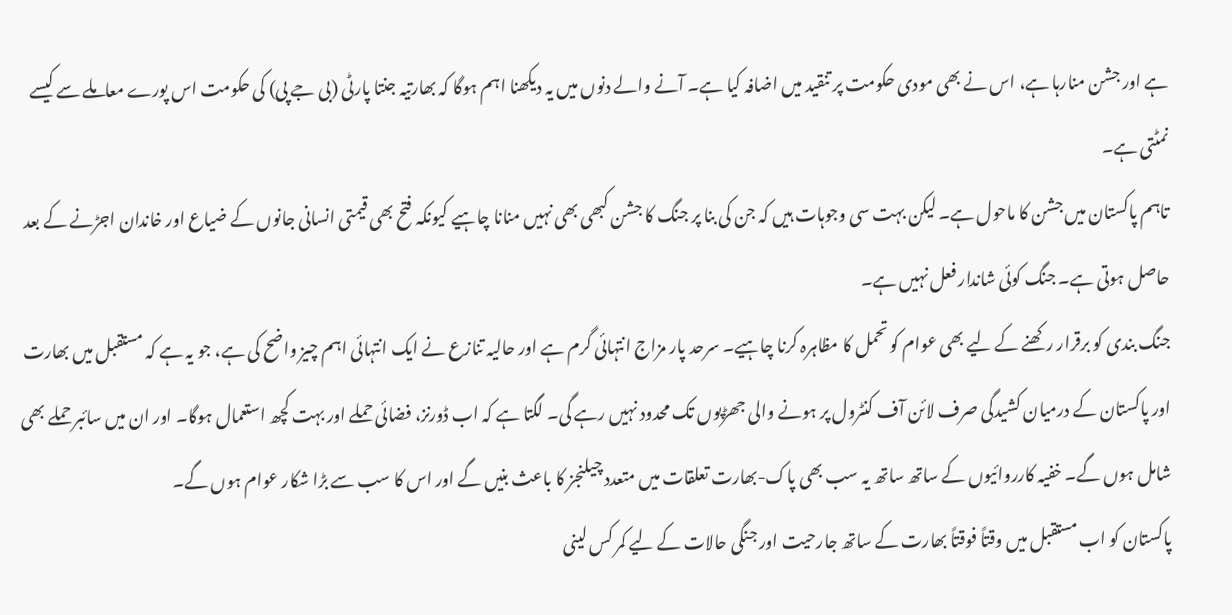ہے اور جشن منارہا ہے، اس نے بھی مودی حکومت پر تنقید میں اضافہ کیا ہے۔ آنے والے دنوں میں یہ دیکھنا اہم ہوگا کہ بھارتیہ جنتا پارٹی (بی جے پی) کی حکومت اس پورے معاملے سے کیسے نمٹتی ہے۔
تاہم پاکستان میں جشن کا ماحول ہے۔ لیکن بہت سی وجوہات ہیں کہ جن کی بنا پر جنگ کا جشن کبھی بھی نہیں منانا چاہیے کیونکہ فتح بھی قیمتی انسانی جانوں کے ضیاع اور خاندان اجڑنے کے بعد حاصل ہوتی ہے۔ جنگ کوئی شاندار فعل نہیں ہے۔
جنگ بندی کو برقرار رکھنے کے لیے بھی عوام کو تحمل کا مظاہرہ کرنا چاہیے۔ سرحد پار مزاج انتہائی گرم ہے اور حالیہ تنازع نے ایک انتہائی اہم چیز واضح کی ہے، جو یہ ہے کہ مستقبل میں بھارت اور پاکستان کے درمیان کشیدگی صرف لائن آف کنٹرول پر ہونے والی جھڑپوں تک محدود نہیں رہے گی۔ لگتا ہے کہ اب ڈورنز، فضائی حملے اور بہت کچھ استعمال ہوگا۔ اور ان میں سائبر حملے بھی شامل ہوں گے۔ خفیہ کارروائیوں کے ساتھ ساتھ یہ سب بھی پاک-بھارت تعلقات میں متعدد چیلنجز کا باعث بنیں گے اور اس کا سب سے بڑا شکار عوام ہوں گے۔
پاکستان کو اب مستقبل میں وقتاً فوقتاً بھارت کے ساتھ جارحیت اور جنگی حالات کے لیے کمر کس لینی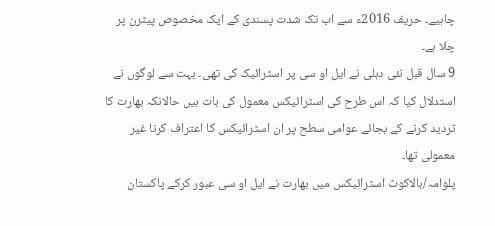چاہیے۔ حریف 2016ء سے اب تک شدت پسندی کے ایک مخصوص پیٹرن پر چلا ہے۔
9 سال قبل نئی دہلی نے ایل او سی پر اسٹرائیک کی تھی۔ بہت سے لوگوں نے استدلال کیا کہ اس طرح کی اسٹرائیکس معمول کی بات ہیں حالانکہ بھارت کا تردید کرنے کے بجائے عوامی سطح پر ان اسٹرائیکس کا اعتراف کرنا غیر معمولی تھا۔
پلوامہ/بالاکوٹ اسٹرائیکس میں بھارت نے ایل او سی عبور کرکے پاکستان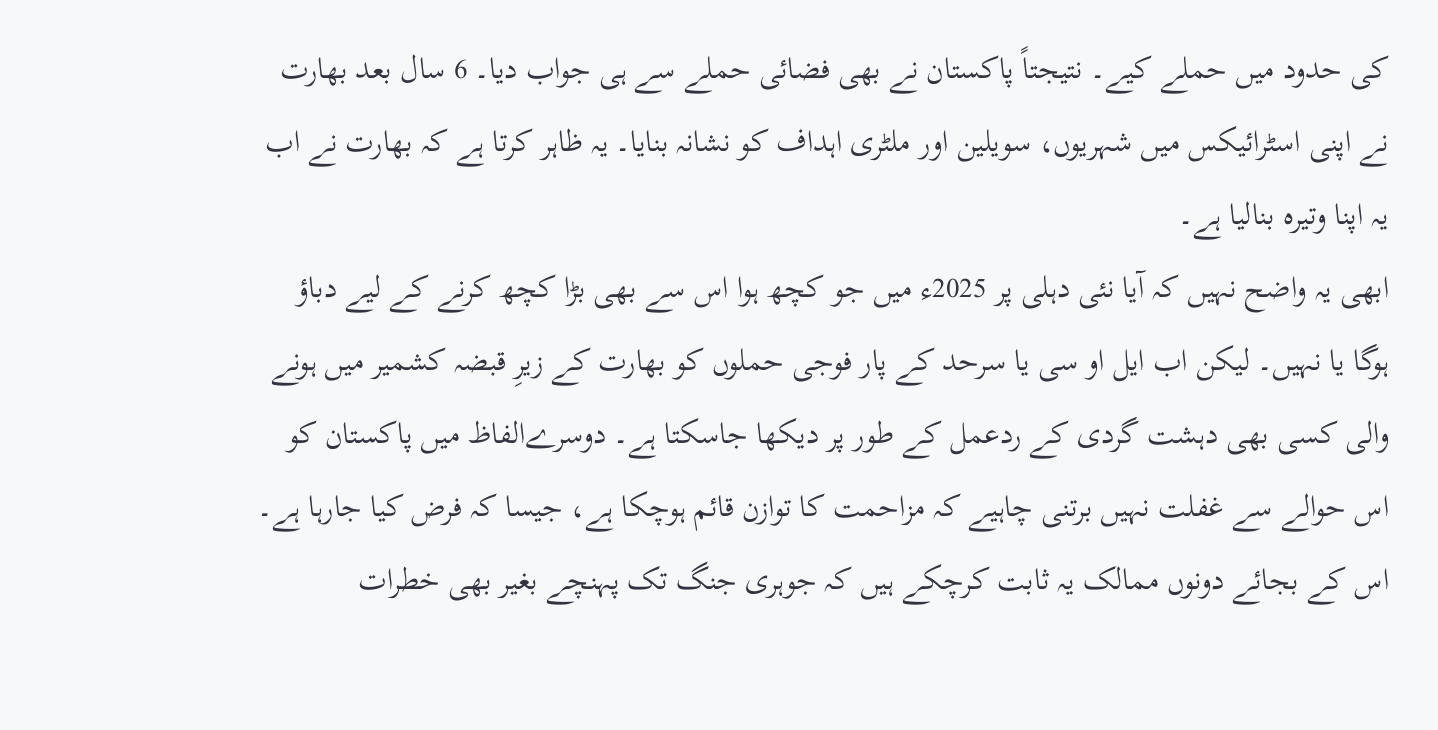کی حدود میں حملے کیے۔ نتیجتاً پاکستان نے بھی فضائی حملے سے ہی جواب دیا۔ 6 سال بعد بھارت نے اپنی اسٹرائیکس میں شہریوں، سویلین اور ملٹری اہداف کو نشانہ بنایا۔ یہ ظاہر کرتا ہے کہ بھارت نے اب یہ اپنا وتیرہ بنالیا ہے۔
ابھی یہ واضح نہیں کہ آیا نئی دہلی پر 2025ء میں جو کچھ ہوا اس سے بھی بڑا کچھ کرنے کے لیے دباؤ ہوگا یا نہیں۔ لیکن اب ایل او سی یا سرحد کے پار فوجی حملوں کو بھارت کے زیرِ قبضہ کشمیر میں ہونے والی کسی بھی دہشت گردی کے ردعمل کے طور پر دیکھا جاسکتا ہے۔ دوسرےالفاظ میں پاکستان کو اس حوالے سے غفلت نہیں برتنی چاہیے کہ مزاحمت کا توازن قائم ہوچکا ہے، جیسا کہ فرض کیا جارہا ہے۔ اس کے بجائے دونوں ممالک یہ ثابت کرچکے ہیں کہ جوہری جنگ تک پہنچے بغیر بھی خطرات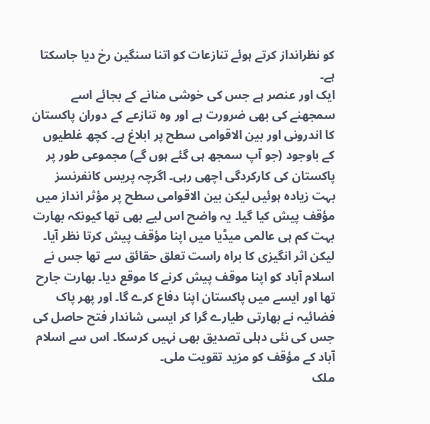کو نظرانداز کرتے ہوئے تنازعات کو اتنا سنگین رخ دیا جاسکتا ہے۔
ایک اور عنصر ہے جس کی خوشی منانے کے بجائے اسے سمجھنے کی بھی ضرورت ہے اور وہ تنازعے کے دوران پاکستان کا اندرونی اور بین الاقوامی سطح پر ابلاغ ہے۔ کچھ غلطیوں کے باوجود (جو آپ سمجھ ہی گئے ہوں گے) مجموعی طور پر پاکستان کی کارکردگی اچھی رہی۔ اگرچہ پریس کانفرنسز بہت زیادہ ہوئیں لیکن بین الاقوامی سطح پر مؤثر انداز میں مؤقف پیش کیا گیا۔ یہ واضح اس لیے بھی تھا کیونکہ بھارت بہت کم ہی عالمی میڈیا میں اپنا مؤقف پیش کرتا نظر آیا۔
لیکن اثر انگیزی کا براہ راست تعلق حقائق سے تھا جس نے اسلام آباد کو اپنا موقف پیش کرنے کا موقع دیا۔ بھارت جارح تھا اور ایسے میں پاکستان اپنا دفاع کرے گا۔ اور پھر پاک فضائیہ نے بھارتی طیارے گرا کر ایسی شاندار فتح حاصل کی جس کی نئی دہلی تصدیق بھی نہیں کرسکا۔ اس سے اسلام آباد کے مؤقف کو مزید تقویت ملی۔
ملک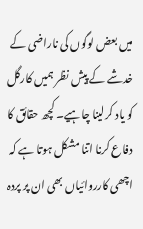میں بعض لوگوں کی ناراضی کے خدشے کے پیش نظر ہمیں کارگل کو یاد کرلینا چاہیے۔ کچھ حقائق کا دفاع کرنا اتنا مشکل ہوتا ہے کہ اچھی کارروائیاں بھی ان پر پردہ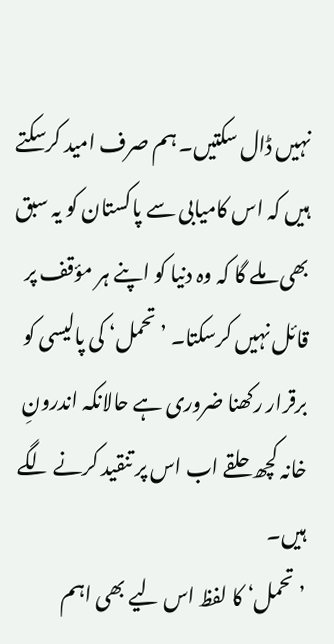نہیں ڈال سکتیں۔ ہم صرف امید کرسکتے ہیں کہ اس کامیابی سے پاکستان کو یہ سبق بھی ملے گا کہ وہ دنیا کو اپنے ہر مؤقف پر قائل نہیں کرسکتا۔ ’تحمل‘ کی پالیسی کو برقرار رکھنا ضروری ہے حالانکہ اندرونِ خانہ کچھ حلقے اب اس پر تنقید کرنے لگے ہیں۔
’تحمل‘ کا لفظ اس لیے بھی اہم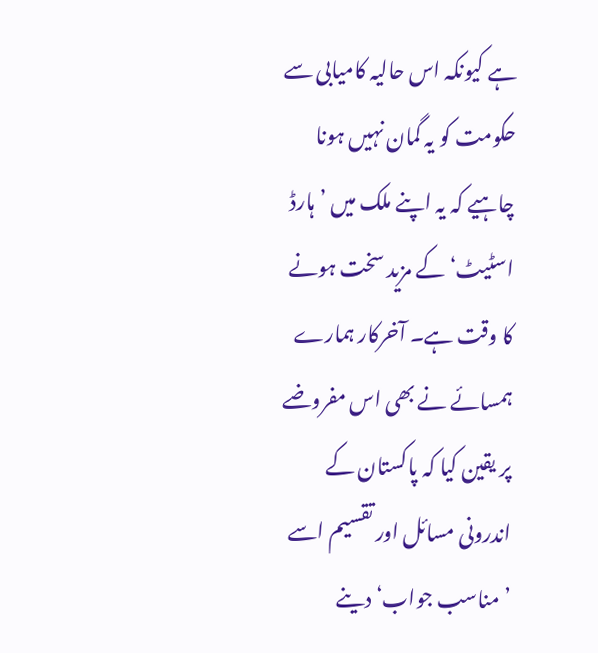ہے کیونکہ اس حالیہ کامیابی سے حکومت کو یہ گمان نہیں ہونا چاہیے کہ یہ اپنے ملک میں ’ہارڈ اسٹیٹ‘ کے مزید سخت ہونے کا وقت ہے۔ آخرکار ہمارے ہمسائے نے بھی اس مفروضے پر یقین کیا کہ پاکستان کے اندرونی مسائل اور تقسیم اسے ’مناسب جواب‘ دینے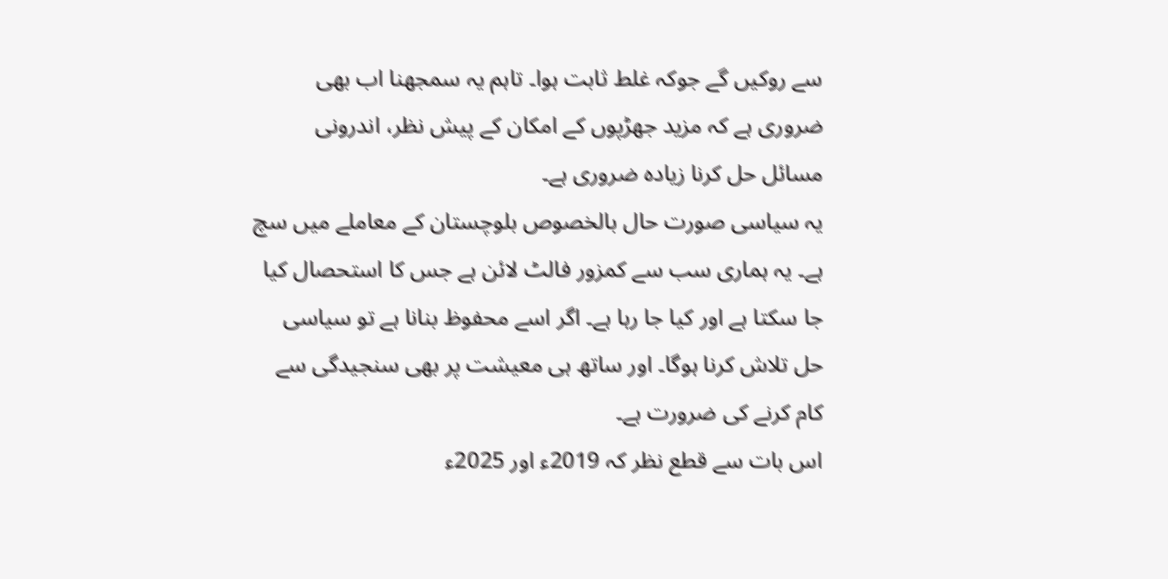سے روکیں گے جوکہ غلط ثابت ہوا۔ تاہم یہ سمجھنا اب بھی ضروری ہے کہ مزید جھڑپوں کے امکان کے پیش نظر، اندرونی مسائل حل کرنا زیادہ ضروری ہے۔
یہ سیاسی صورت حال بالخصوص بلوچستان کے معاملے میں سچ ہے۔ یہ ہماری سب سے کمزور فالٹ لائن ہے جس کا استحصال کیا جا سکتا ہے اور کیا جا رہا ہے۔ اگر اسے محفوظ بنانا ہے تو سیاسی حل تلاش کرنا ہوگا۔ اور ساتھ ہی معیشت پر بھی سنجیدگی سے کام کرنے کی ضرورت ہے۔
اس بات سے قطع نظر کہ 2019ء اور 2025ء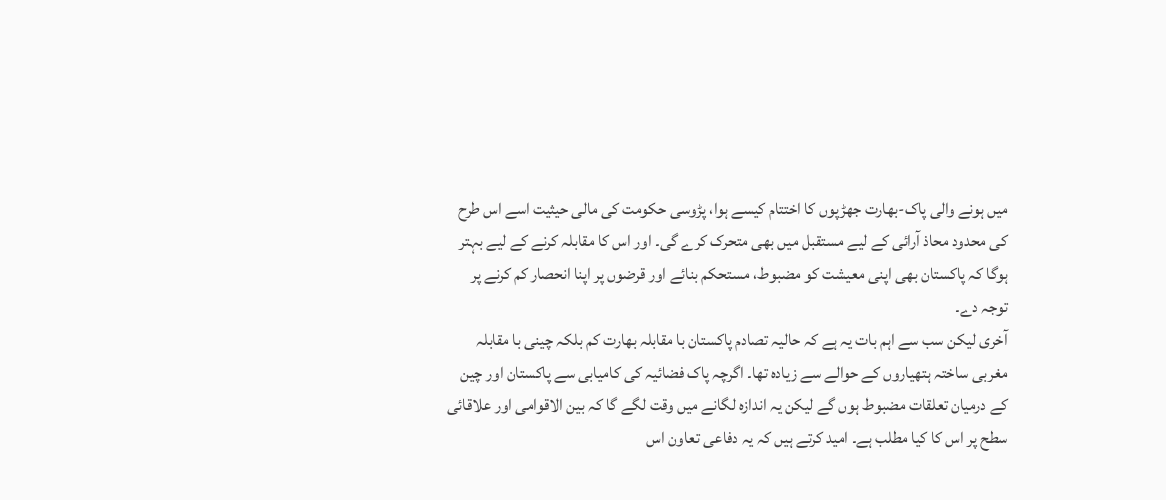میں ہونے والی پاک-بھارت جھڑپوں کا اختتام کیسے ہوا، پڑوسی حکومت کی مالی حیثیت اسے اس طرح کی محدود محاذ آرائی کے لیے مستقبل میں بھی متحرک کرے گی۔ اور اس کا مقابلہ کرنے کے لیے بہتر ہوگا کہ پاکستان بھی اپنی معیشت کو مضبوط، مستحکم بنائے اور قرضوں پر اپنا انحصار کم کرنے پر توجہ دے۔
آخری لیکن سب سے اہم بات یہ ہے کہ حالیہ تصادم پاکستان با مقابلہ بھارت کم بلکہ چینی با مقابلہ مغربی ساختہ ہتھیاروں کے حوالے سے زیادہ تھا۔ اگرچہ پاک فضائیہ کی کامیابی سے پاکستان اور چین کے درمیان تعلقات مضبوط ہوں گے لیکن یہ اندازہ لگانے میں وقت لگے گا کہ بین الاقوامی اور علاقائی سطح پر اس کا کیا مطلب ہے۔ امید کرتے ہیں کہ یہ دفاعی تعاون اس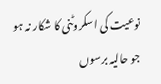نوعیت کی اسکروٹنی کا شکار نہ ہو جو حالیہ برسوں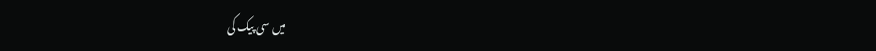میں سی پیک کی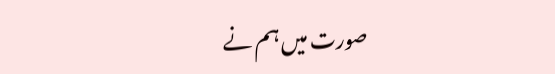صورت میں ہم نے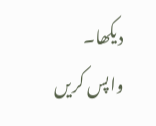دیکھا۔
واپس کریں